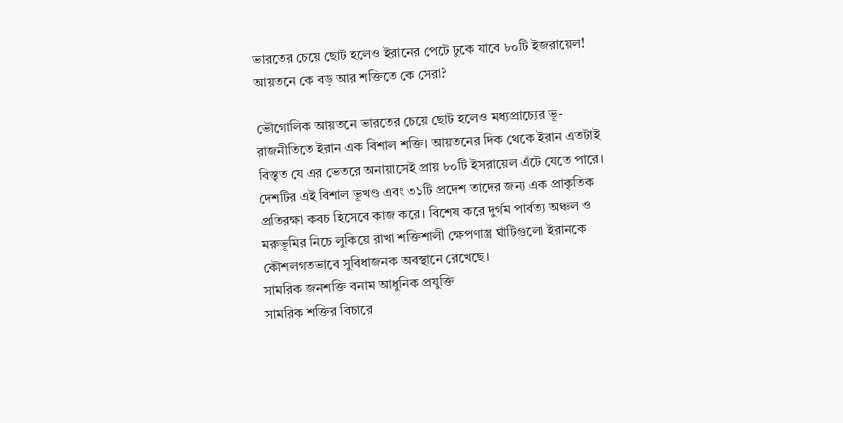ভারতের চেয়ে ছোট হলেও ইরানের পেটে ঢুকে যাবে ৮০টি ইজরায়েল! আয়তনে কে বড় আর শক্তিতে কে সেরা?

ভৌগোলিক আয়তনে ভারতের চেয়ে ছোট হলেও মধ্যপ্রাচ্যের ভূ-রাজনীতিতে ইরান এক বিশাল শক্তি। আয়তনের দিক থেকে ইরান এতটাই বিস্তৃত যে এর ভেতরে অনায়াসেই প্রায় ৮০টি ইসরায়েল এঁটে যেতে পারে। দেশটির এই বিশাল ভূখণ্ড এবং ৩১টি প্রদেশ তাদের জন্য এক প্রাকৃতিক প্রতিরক্ষা কবচ হিসেবে কাজ করে। বিশেষ করে দুর্গম পার্বত্য অঞ্চল ও মরুভূমির নিচে লুকিয়ে রাখা শক্তিশালী ক্ষেপণাস্ত্র ঘাঁটিগুলো ইরানকে কৌশলগতভাবে সুবিধাজনক অবস্থানে রেখেছে।
সামরিক জনশক্তি বনাম আধুনিক প্রযুক্তি
সামরিক শক্তির বিচারে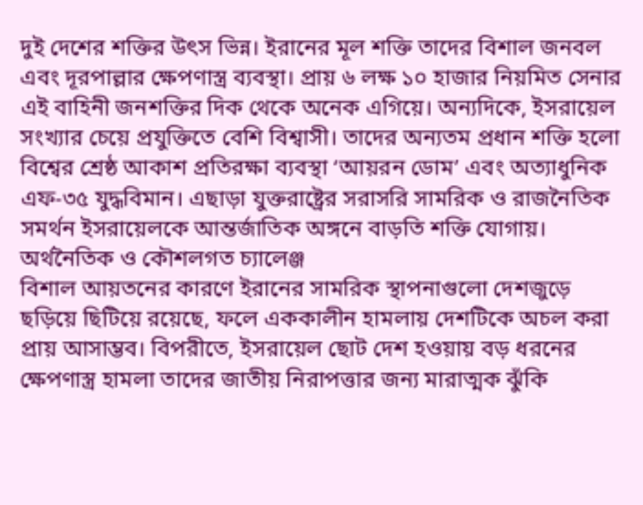দুই দেশের শক্তির উৎস ভিন্ন। ইরানের মূল শক্তি তাদের বিশাল জনবল এবং দূরপাল্লার ক্ষেপণাস্ত্র ব্যবস্থা। প্রায় ৬ লক্ষ ১০ হাজার নিয়মিত সেনার এই বাহিনী জনশক্তির দিক থেকে অনেক এগিয়ে। অন্যদিকে, ইসরায়েল সংখ্যার চেয়ে প্রযুক্তিতে বেশি বিশ্বাসী। তাদের অন্যতম প্রধান শক্তি হলো বিশ্বের শ্রেষ্ঠ আকাশ প্রতিরক্ষা ব্যবস্থা ‘আয়রন ডোম’ এবং অত্যাধুনিক এফ-৩৫ যুদ্ধবিমান। এছাড়া যুক্তরাষ্ট্রের সরাসরি সামরিক ও রাজনৈতিক সমর্থন ইসরায়েলকে আন্তর্জাতিক অঙ্গনে বাড়তি শক্তি যোগায়।
অর্থনৈতিক ও কৌশলগত চ্যালেঞ্জ
বিশাল আয়তনের কারণে ইরানের সামরিক স্থাপনাগুলো দেশজুড়ে ছড়িয়ে ছিটিয়ে রয়েছে, ফলে এককালীন হামলায় দেশটিকে অচল করা প্রায় আসাম্ভব। বিপরীতে, ইসরায়েল ছোট দেশ হওয়ায় বড় ধরনের ক্ষেপণাস্ত্র হামলা তাদের জাতীয় নিরাপত্তার জন্য মারাত্মক ঝুঁকি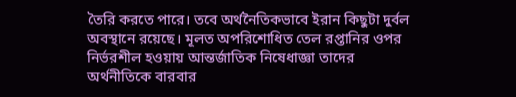তৈরি করতে পারে। তবে অর্থনৈতিকভাবে ইরান কিছুটা দুর্বল অবস্থানে রয়েছে। মূলত অপরিশোধিত তেল রপ্তানির ওপর নির্ভরশীল হওয়ায় আন্তর্জাতিক নিষেধাজ্ঞা তাদের অর্থনীতিকে বারবার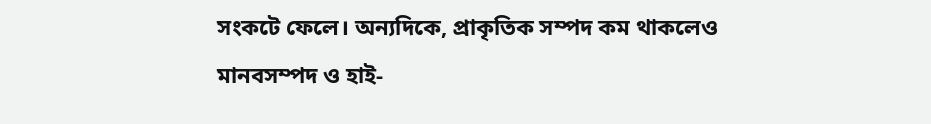সংকটে ফেলে। অন্যদিকে, প্রাকৃতিক সম্পদ কম থাকলেও মানবসম্পদ ও হাই-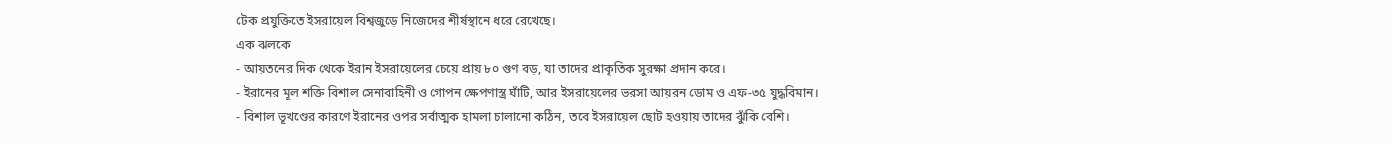টেক প্রযুক্তিতে ইসরায়েল বিশ্বজুড়ে নিজেদের শীর্ষস্থানে ধরে রেখেছে।
এক ঝলকে
- আয়তনের দিক থেকে ইরান ইসরায়েলের চেয়ে প্রায় ৮০ গুণ বড়, যা তাদের প্রাকৃতিক সুরক্ষা প্রদান করে।
- ইরানের মূল শক্তি বিশাল সেনাবাহিনী ও গোপন ক্ষেপণাস্ত্র ঘাঁটি, আর ইসরায়েলের ভরসা আয়রন ডোম ও এফ-৩৫ যুদ্ধবিমান।
- বিশাল ভূখণ্ডের কারণে ইরানের ওপর সর্বাত্মক হামলা চালানো কঠিন, তবে ইসরায়েল ছোট হওয়ায় তাদের ঝুঁকি বেশি।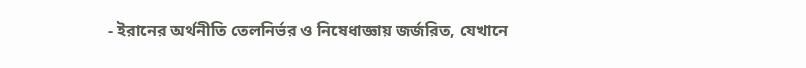- ইরানের অর্থনীতি তেলনির্ভর ও নিষেধাজ্ঞায় জর্জরিত, যেখানে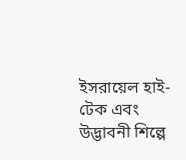ইসরায়েল হাই-টেক এবং উদ্ভাবনী শিল্পে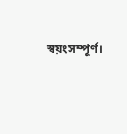স্বয়ংসম্পূর্ণ।